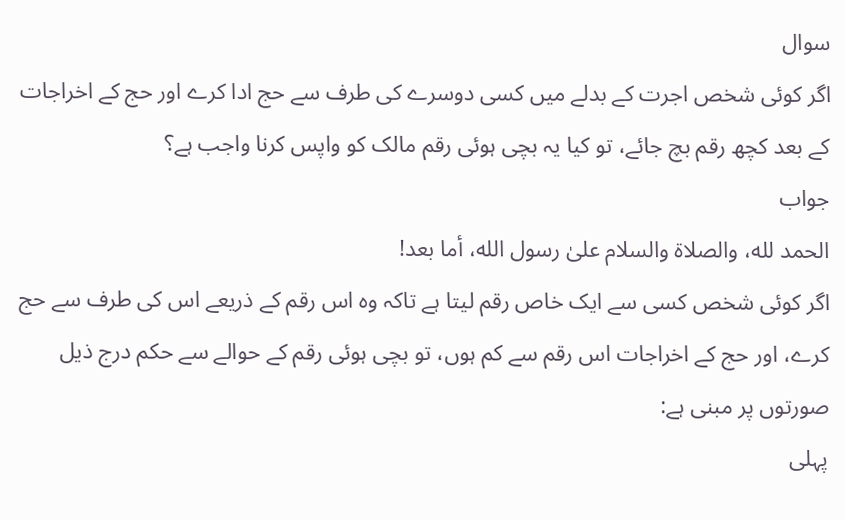سوال
اگر کوئی شخص اجرت کے بدلے میں کسی دوسرے کی طرف سے حج ادا کرے اور حج کے اخراجات کے بعد کچھ رقم بچ جائے، تو کیا یہ بچی ہوئی رقم مالک کو واپس کرنا واجب ہے؟
جواب
الحمد لله، والصلاة والسلام علىٰ رسول الله، أما بعد!
اگر کوئی شخص کسی سے ایک خاص رقم لیتا ہے تاکہ وہ اس رقم کے ذریعے اس کی طرف سے حج کرے، اور حج کے اخراجات اس رقم سے کم ہوں، تو بچی ہوئی رقم کے حوالے سے حکم درج ذیل صورتوں پر مبنی ہے:
پہلی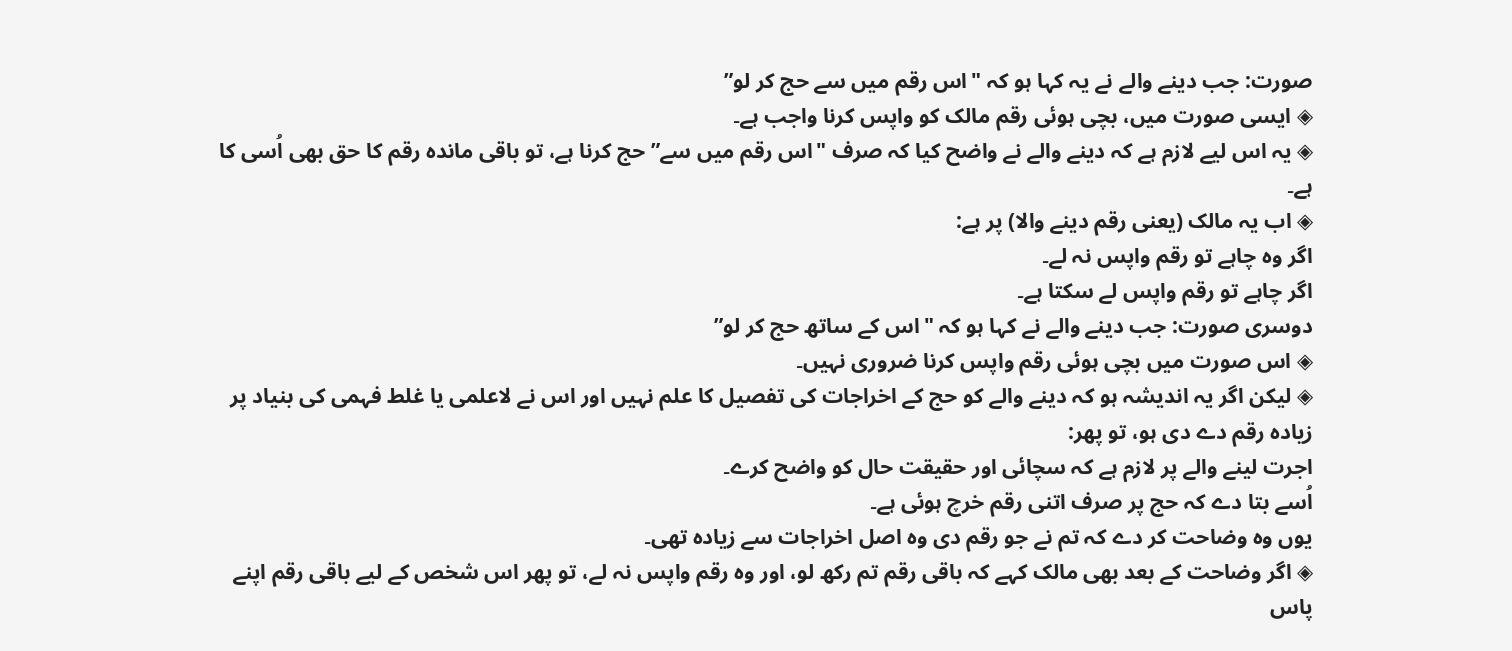صورت: جب دینے والے نے یہ کہا ہو کہ "اس رقم میں سے حج کر لو”
◈ ایسی صورت میں، بچی ہوئی رقم مالک کو واپس کرنا واجب ہے۔
◈ یہ اس لیے لازم ہے کہ دینے والے نے واضح کیا کہ صرف "اس رقم میں سے” حج کرنا ہے، تو باقی ماندہ رقم کا حق بھی اُسی کا ہے۔
◈ اب یہ مالک (یعنی رقم دینے والا) پر ہے:
اگر وہ چاہے تو رقم واپس نہ لے۔
اگر چاہے تو رقم واپس لے سکتا ہے۔
دوسری صورت: جب دینے والے نے کہا ہو کہ "اس کے ساتھ حج کر لو”
◈ اس صورت میں بچی ہوئی رقم واپس کرنا ضروری نہیں۔
◈ لیکن اگر یہ اندیشہ ہو کہ دینے والے کو حج کے اخراجات کی تفصیل کا علم نہیں اور اس نے لاعلمی یا غلط فہمی کی بنیاد پر زیادہ رقم دے دی ہو، تو پھر:
اجرت لینے والے پر لازم ہے کہ سچائی اور حقیقت حال کو واضح کرے۔
اُسے بتا دے کہ حج پر صرف اتنی رقم خرچ ہوئی ہے۔
یوں وہ وضاحت کر دے کہ تم نے جو رقم دی وہ اصل اخراجات سے زیادہ تھی۔
◈ اگر وضاحت کے بعد بھی مالک کہے کہ باقی رقم تم رکھ لو، اور وہ رقم واپس نہ لے، تو پھر اس شخص کے لیے باقی رقم اپنے پاس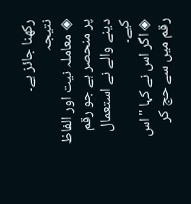رکھنا جائز ہے۔
نتیجہ
◈ معاملہ نیت اور الفاظ پر منحصر ہے جو رقم دینے والے نے استعمال کیے۔
◈ اگر اس نے کہا "اس رقم میں سے حج کر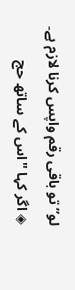لو” تو باقی رقم واپس کرنا لازم ہے۔
◈ اگر کہا "اس کے ساتھ حج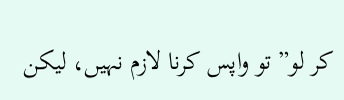کر لو” تو واپس کرنا لازم نہیں، لیکن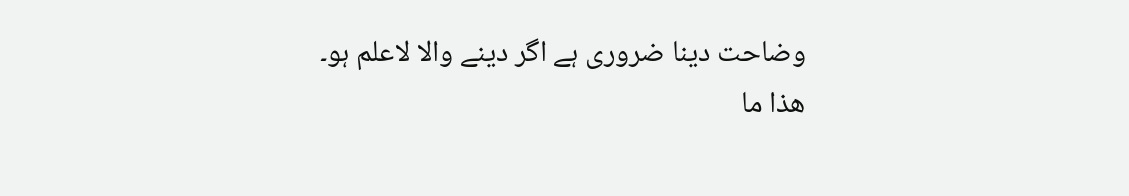وضاحت دینا ضروری ہے اگر دینے والا لاعلم ہو۔
ھذا ما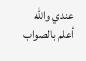عندي والله أعلم بالصواب